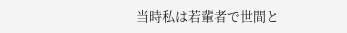当時私は若輩者で世間と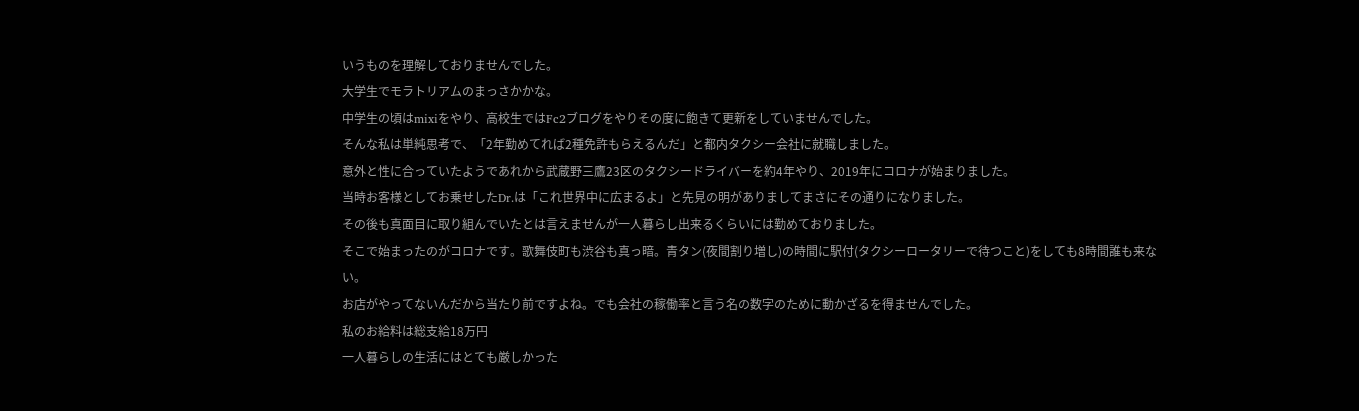いうものを理解しておりませんでした。
大学生でモラトリアムのまっさかかな。
中学生の頃はmixiをやり、高校生ではFc2ブログをやりその度に飽きて更新をしていませんでした。
そんな私は単純思考で、「2年勤めてれば2種免許もらえるんだ」と都内タクシー会社に就職しました。
意外と性に合っていたようであれから武蔵野三鷹23区のタクシードライバーを約4年やり、2019年にコロナが始まりました。
当時お客様としてお乗せしたDr.は「これ世界中に広まるよ」と先見の明がありましてまさにその通りになりました。
その後も真面目に取り組んでいたとは言えませんが一人暮らし出来るくらいには勤めておりました。
そこで始まったのがコロナです。歌舞伎町も渋谷も真っ暗。青タン(夜間割り増し)の時間に駅付(タクシーロータリーで待つこと)をしても8時間誰も来ない。
お店がやってないんだから当たり前ですよね。でも会社の稼働率と言う名の数字のために動かざるを得ませんでした。
私のお給料は総支給18万円
一人暮らしの生活にはとても厳しかった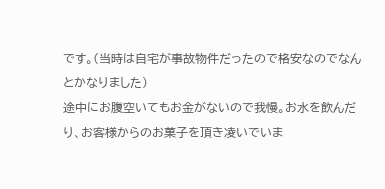です。(当時は自宅が事故物件だったので格安なのでなんとかなりました)
途中にお腹空いてもお金がないので我慢。お水を飲んだり、お客様からのお菓子を頂き凌いでいま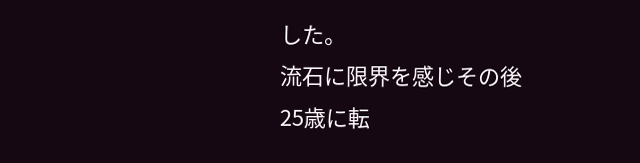した。
流石に限界を感じその後25歳に転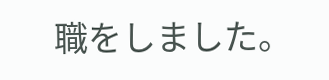職をしました。